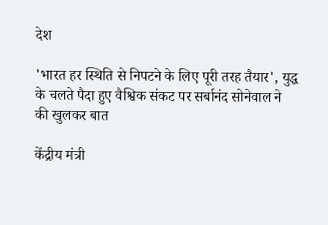देश

'भारत हर स्थिति से निपटने के लिए पूरी तरह तैयार', युद्ध के चलते पैदा हुए वैश्विक संकट पर सर्बानंद सोनेवाल ने की खुलकर बात

केंद्रीय मंत्री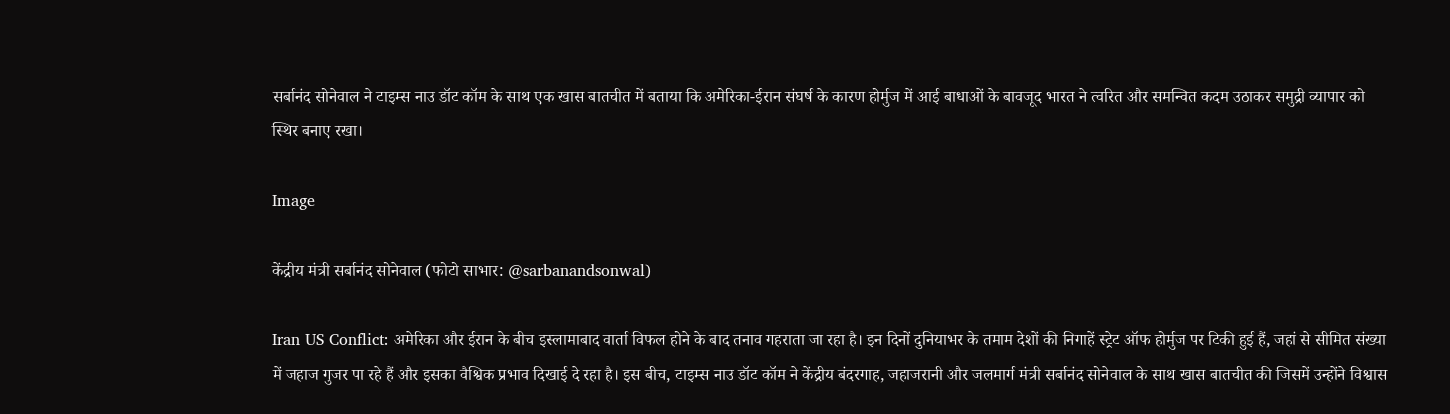सर्बानंद सोनेवाल ने टाइम्स नाउ डॉट कॉम के साथ एक खास बातचीत में बताया कि अमेरिका-ईरान संघर्ष के कारण होर्मुज में आई बाधाओं के बावजूद भारत ने त्वरित और समन्वित कदम उठाकर समुद्री व्यापार को स्थिर बनाए रखा।

Image

केंद्रीय मंत्री सर्बानंद सोनेवाल (फोटो साभार: @sarbanandsonwal)

Iran US Conflict: अमेरिका और ईरान के बीच इस्लामाबाद वार्ता विफल होने के बाद तनाव गहराता जा रहा है। इन दिनों दुनियाभर के तमाम देशों की निगाहें स्ट्रेट ऑफ होर्मुज पर टिकी हुई हैं, जहां से सीमित संख्या में जहाज गुजर पा रहे हैं और इसका वैश्विक प्रभाव दिखाई दे रहा है। इस बीच, टाइम्स नाउ डॉट कॉम ने केंद्रीय बंदरगाह, जहाजरानी और जलमार्ग मंत्री सर्बानंद सोनेवाल के साथ खास बातचीत की जिसमें उन्होंने विश्वास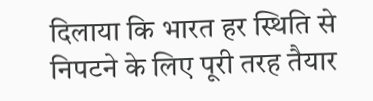दिलाया कि भारत हर स्थिति से निपटने के लिए पूरी तरह तैयार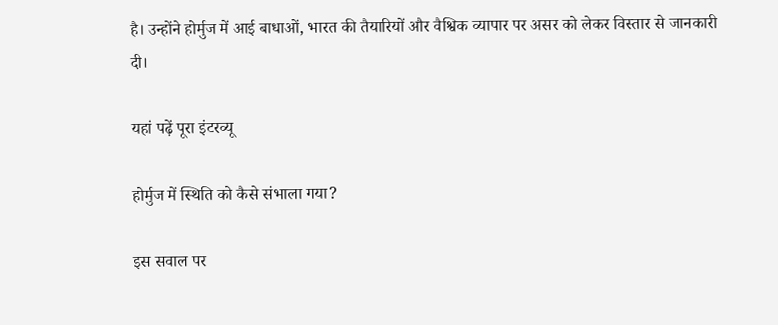है। उन्होंने होर्मुज में आई बाधाओं, भारत की तैयारियों और वैश्विक व्यापार पर असर को लेकर विस्तार से जानकारी दी।

यहां पढ़ें पूरा इंटरव्यू

होर्मुज में स्थिति को कैसे संभाला गया?

इस सवाल पर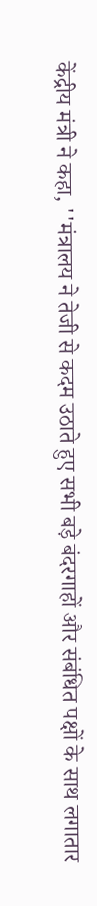केंद्रीय मंत्री ने कहा, ''मंत्रालय ने तेजी से कदम उठाते हुए सभी बड़े बंदरगाहों और संबंधित पक्षों के साथ लगातार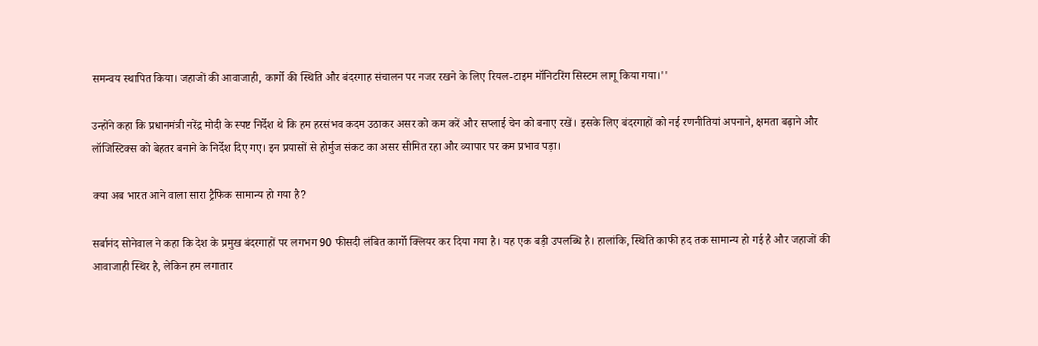समन्वय स्थापित किया। जहाजों की आवाजाही, कार्गो की स्थिति और बंदरगाह संचालन पर नजर रखने के लिए रियल-टाइम मॉनिटरिंग सिस्टम लागू किया गया।''

उन्होंने कहा कि प्रधानमंत्री नरेंद्र मोदी के स्पष्ट निर्देश थे कि हम हरसंभव कदम उठाकर असर को कम करें और सप्लाई चेन को बनाए रखें। इसके लिए बंदरगाहों को नई रणनीतियां अपनाने, क्षमता बढ़ाने और लॉजिस्टिक्स को बेहतर बनाने के निर्देश दिए गए। इन प्रयासों से होर्मुज संकट का असर सीमित रहा और व्यापार पर कम प्रभाव पड़ा।

क्या अब भारत आने वाला सारा ट्रैफिक सामान्य हो गया है?

सर्बानंद सोनेवाल ने कहा कि देश के प्रमुख बंदरगाहों पर लगभग 90 फीसदी लंबित कार्गो क्लियर कर दिया गया है। यह एक बड़ी उपलब्धि है। हालांकि, स्थिति काफी हद तक सामान्य हो गई है और जहाजों की आवाजाही स्थिर है, लेकिन हम लगातार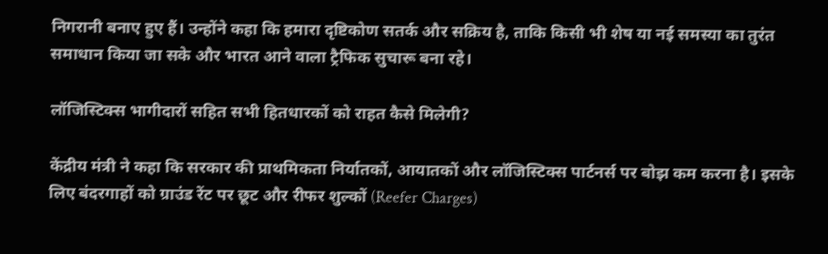निगरानी बनाए हुए हैं। उन्होंने कहा कि हमारा दृष्टिकोण सतर्क और सक्रिय है, ताकि किसी भी शेष या नई समस्या का तुरंत समाधान किया जा सके और भारत आने वाला ट्रैफिक सुचारू बना रहे।

लॉजिस्टिक्स भागीदारों सहित सभी हितधारकों को राहत कैसे मिलेगी?

केंद्रीय मंत्री ने कहा कि सरकार की प्राथमिकता निर्यातकों, आयातकों और लॉजिस्टिक्स पार्टनर्स पर बोझ कम करना है। इसके लिए बंदरगाहों को ग्राउंड रेंट पर छूट और रीफर शुल्कों (Reefer Charges)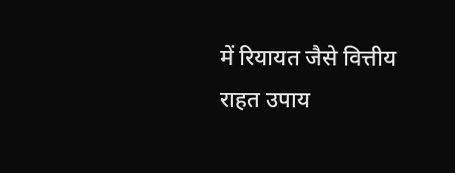में रियायत जैसे वित्तीय राहत उपाय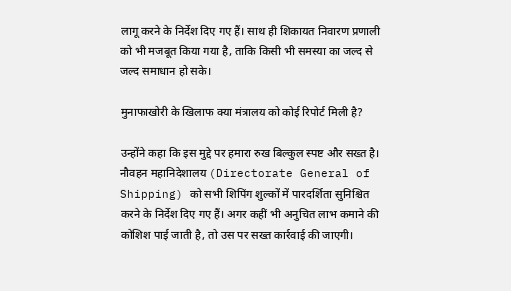लागू करने के निर्देश दिए गए हैं। साथ ही शिकायत निवारण प्रणाली को भी मजबूत किया गया है, ताकि किसी भी समस्या का जल्द से जल्द समाधान हो सके।

मुनाफाखोरी के खिलाफ क्या मंत्रालय को कोई रिपोर्ट मिली है?

उन्होंने कहा कि इस मुद्दे पर हमारा रुख बिल्कुल स्पष्ट और सख्त है। नौवहन महानिदेशालय (Directorate General of Shipping) को सभी शिपिंग शुल्कों में पारदर्शिता सुनिश्चित करने के निर्देश दिए गए हैं। अगर कहीं भी अनुचित लाभ कमाने की कोशिश पाई जाती है, तो उस पर सख्त कार्रवाई की जाएगी।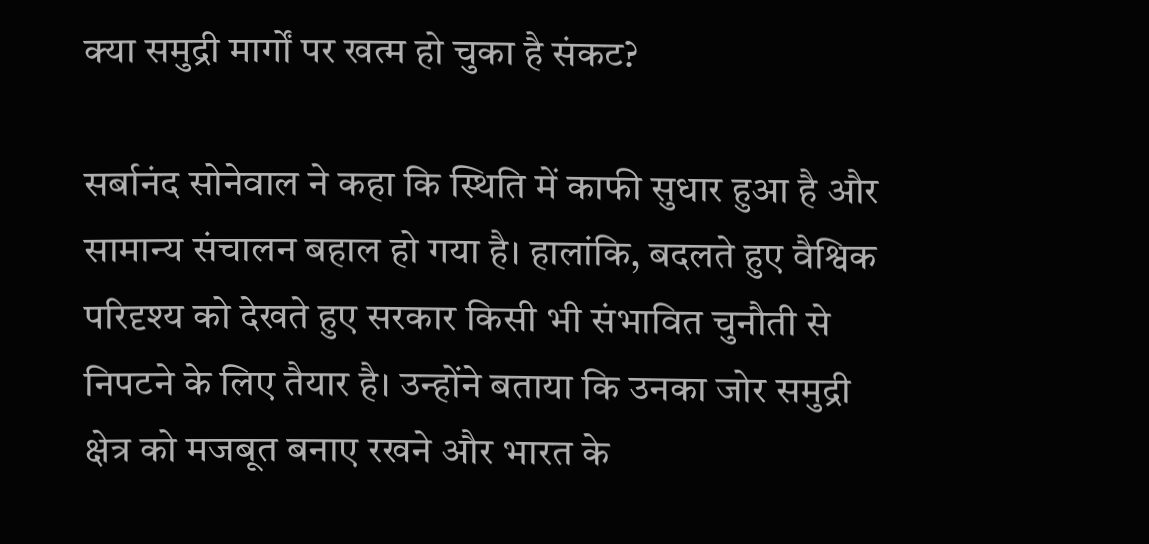क्या समुद्री मार्गों पर खत्म हो चुका है संकट?

सर्बानंद सोनेवाल ने कहा कि स्थिति में काफी सुधार हुआ है और सामान्य संचालन बहाल हो गया है। हालांकि, बदलते हुए वैश्विक परिदृश्य को देखते हुए सरकार किसी भी संभावित चुनौती से निपटने के लिए तैयार है। उन्होंने बताया कि उनका जोर समुद्री क्षेत्र को मजबूत बनाए रखने और भारत के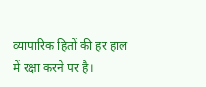व्यापारिक हितों की हर हाल में रक्षा करने पर है।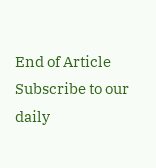End of Article
Subscribe to our daily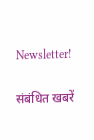Newsletter!

संबंधित खबरें